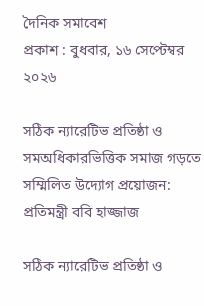দৈনিক সমাবেশ
প্রকাশ : বুধবার, ১৬ সেপ্টেম্বর ২০২৬

সঠিক ন্যারেটিভ প্রতিষ্ঠা ও সমঅধিকারভিত্তিক সমাজ গড়তে সম্মিলিত উদ্যোগ প্রয়োজন: প্রতিমন্ত্রী ববি হাজ্জাজ

সঠিক ন্যারেটিভ প্রতিষ্ঠা ও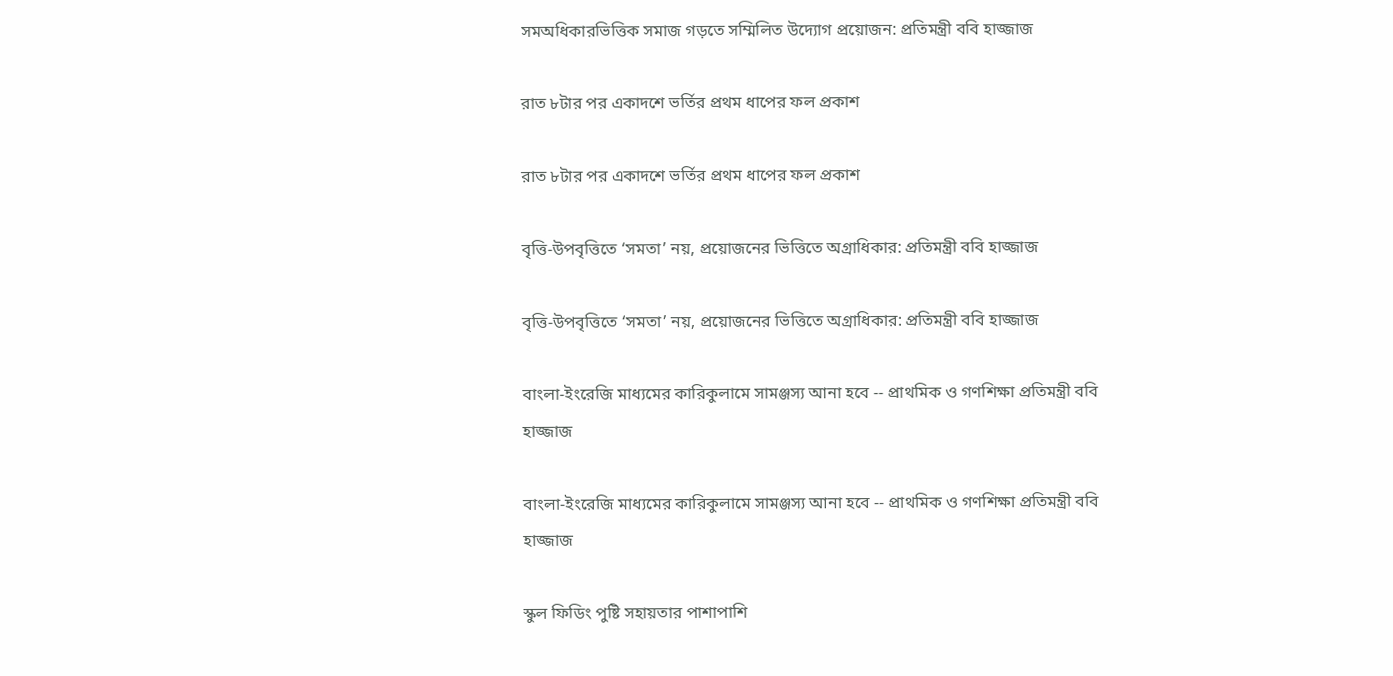সমঅধিকারভিত্তিক সমাজ গড়তে সম্মিলিত উদ্যোগ প্রয়োজন: প্রতিমন্ত্রী ববি হাজ্জাজ

রাত ৮টার পর একাদশে ভর্তির প্রথম ধাপের ফল প্রকাশ

রাত ৮টার পর একাদশে ভর্তির প্রথম ধাপের ফল প্রকাশ

বৃত্তি-উপবৃত্তিতে ‘সমতা’ নয়, প্রয়োজনের ভিত্তিতে অগ্রাধিকার: প্রতিমন্ত্রী ববি হাজ্জাজ

বৃত্তি-উপবৃত্তিতে ‘সমতা’ নয়, প্রয়োজনের ভিত্তিতে অগ্রাধিকার: প্রতিমন্ত্রী ববি হাজ্জাজ

বাংলা-ইংরেজি মাধ্যমের কারিকুলামে সামঞ্জস্য আনা হবে -- প্রাথমিক ও গণশিক্ষা প্রতিমন্ত্রী ববি হাজ্জাজ

বাংলা-ইংরেজি মাধ্যমের কারিকুলামে সামঞ্জস্য আনা হবে -- প্রাথমিক ও গণশিক্ষা প্রতিমন্ত্রী ববি হাজ্জাজ

স্কুল ফিডিং পুষ্টি সহায়তার পাশাপাশি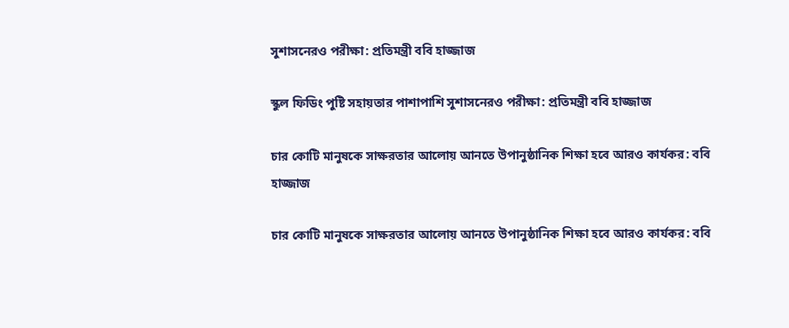সুশাসনেরও পরীক্ষা: প্রতিমন্ত্রী ববি হাজ্জাজ

স্কুল ফিডিং পুষ্টি সহায়তার পাশাপাশি সুশাসনেরও পরীক্ষা: প্রতিমন্ত্রী ববি হাজ্জাজ

চার কোটি মানুষকে সাক্ষরতার আলোয় আনতে উপানুষ্ঠানিক শিক্ষা হবে আরও কার্যকর: ববি হাজ্জাজ

চার কোটি মানুষকে সাক্ষরতার আলোয় আনতে উপানুষ্ঠানিক শিক্ষা হবে আরও কার্যকর: ববি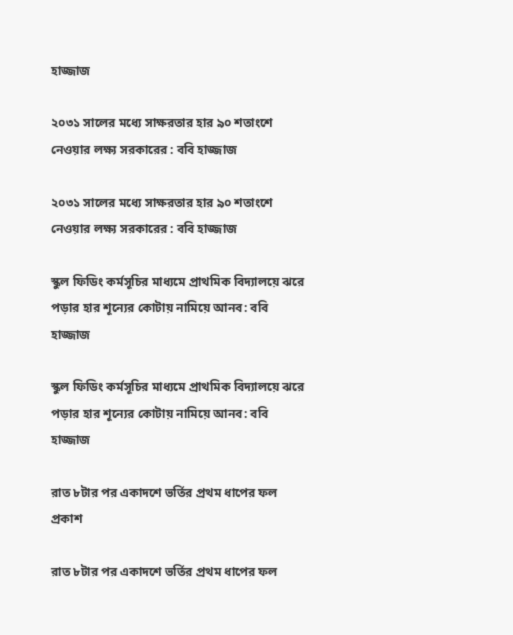হাজ্জাজ

২০৩১ সালের মধ্যে সাক্ষরতার হার ৯০ শতাংশে নেওয়ার লক্ষ্য সরকারের : ববি হাজ্জাজ

২০৩১ সালের মধ্যে সাক্ষরতার হার ৯০ শতাংশে নেওয়ার লক্ষ্য সরকারের : ববি হাজ্জাজ

স্কুল ফিডিং কর্মসূচির মাধ্যমে প্রাথমিক বিদ্যালয়ে ঝরে পড়ার হার শূন্যের কোটায় নামিয়ে আনব: ববি হাজ্জাজ

স্কুল ফিডিং কর্মসূচির মাধ্যমে প্রাথমিক বিদ্যালয়ে ঝরে পড়ার হার শূন্যের কোটায় নামিয়ে আনব: ববি হাজ্জাজ

রাত ৮টার পর একাদশে ভর্তির প্রথম ধাপের ফল প্রকাশ

রাত ৮টার পর একাদশে ভর্তির প্রথম ধাপের ফল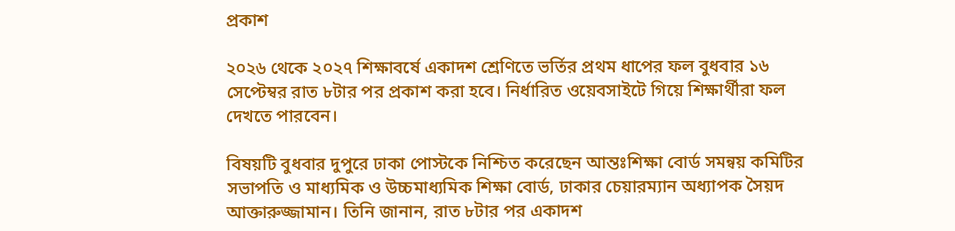প্রকাশ

২০২৬ থেকে ২০২৭ শিক্ষাবর্ষে একাদশ শ্রেণিতে ভর্তির প্রথম ধাপের ফল বুধবার ১৬ সেপ্টেম্বর রাত ৮টার পর প্রকাশ করা হবে। নির্ধারিত ওয়েবসাইটে গিয়ে শিক্ষার্থীরা ফল দেখতে পারবেন।

বিষয়টি বুধবার দুপুরে ঢাকা পোস্টকে নিশ্চিত করেছেন আন্তঃশিক্ষা বোর্ড সমন্বয় কমিটির সভাপতি ও মাধ্যমিক ও উচ্চমাধ্যমিক শিক্ষা বোর্ড, ঢাকার চেয়ারম্যান অধ্যাপক সৈয়দ আক্তারুজ্জামান। তিনি জানান, রাত ৮টার পর একাদশ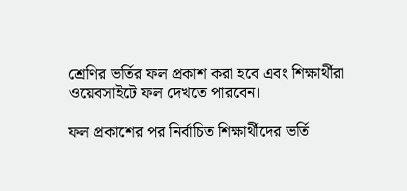শ্রেণির ভর্তির ফল প্রকাশ করা হবে এবং শিক্ষার্থীরা ওয়েবসাইটে ফল দেখতে পারবেন।

ফল প্রকাশের পর নির্বাচিত শিক্ষার্থীদের ভর্তি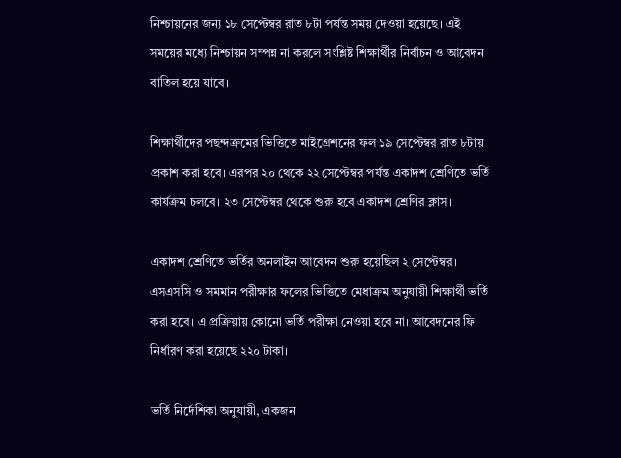নিশ্চায়নের জন্য ১৮ সেপ্টেম্বর রাত ৮টা পর্যন্ত সময় দেওয়া হয়েছে। এই সময়ের মধ্যে নিশ্চায়ন সম্পন্ন না করলে সংশ্লিষ্ট শিক্ষার্থীর নির্বাচন ও আবেদন বাতিল হয়ে যাবে।

শিক্ষার্থীদের পছন্দক্রমের ভিত্তিতে মাইগ্রেশনের ফল ১৯ সেপ্টেম্বর রাত ৮টায় প্রকাশ করা হবে। এরপর ২০ থেকে ২২ সেপ্টেম্বর পর্যন্ত একাদশ শ্রেণিতে ভর্তি কার্যক্রম চলবে। ২৩ সেপ্টেম্বর থেকে শুরু হবে একাদশ শ্রেণির ক্লাস।

একাদশ শ্রেণিতে ভর্তির অনলাইন আবেদন শুরু হয়েছিল ২ সেপ্টেম্বর। এসএসসি ও সমমান পরীক্ষার ফলের ভিত্তিতে মেধাক্রম অনুযায়ী শিক্ষার্থী ভর্তি করা হবে। এ প্রক্রিয়ায় কোনো ভর্তি পরীক্ষা নেওয়া হবে না। আবেদনের ফি নির্ধারণ করা হয়েছে ২২০ টাকা।

ভর্তি নির্দেশিকা অনুযায়ী, একজন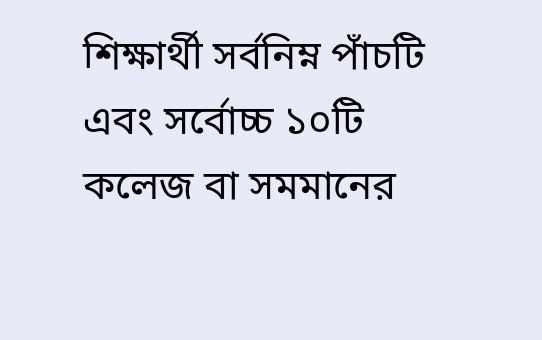শিক্ষার্থী সর্বনিম্ন পাঁচটি এবং সর্বোচ্চ ১০টি কলেজ বা সমমানের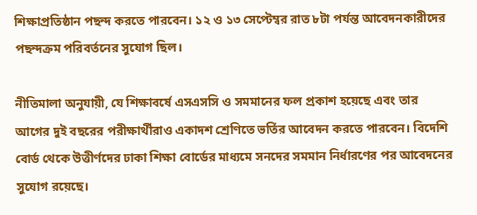শিক্ষাপ্রতিষ্ঠান পছন্দ করতে পারবেন। ১২ ও ১৩ সেপ্টেম্বর রাত ৮টা পর্যন্ত আবেদনকারীদের পছন্দক্রম পরিবর্তনের সুযোগ ছিল।

নীতিমালা অনুযায়ী, যে শিক্ষাবর্ষে এসএসসি ও সমমানের ফল প্রকাশ হয়েছে এবং তার আগের দুই বছরের পরীক্ষার্থীরাও একাদশ শ্রেণিতে ভর্তির আবেদন করতে পারবেন। বিদেশি বোর্ড থেকে উত্তীর্ণদের ঢাকা শিক্ষা বোর্ডের মাধ্যমে সনদের সমমান নির্ধারণের পর আবেদনের সুযোগ রয়েছে।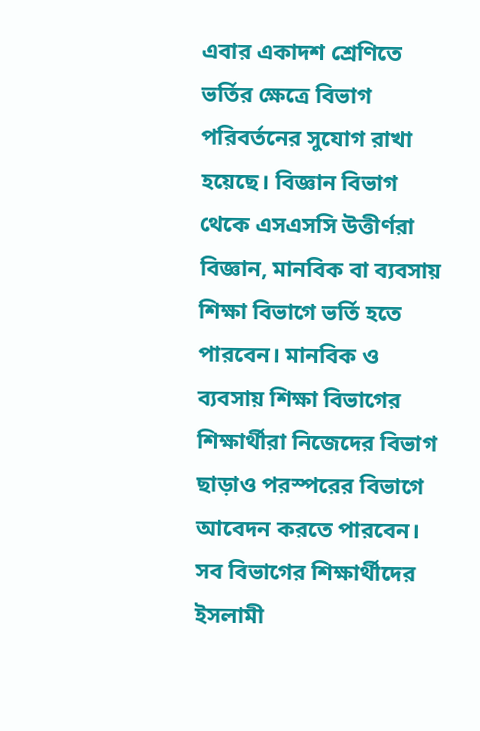এবার একাদশ শ্রেণিতে ভর্তির ক্ষেত্রে বিভাগ পরিবর্তনের সুযোগ রাখা হয়েছে। বিজ্ঞান বিভাগ থেকে এসএসসি উত্তীর্ণরা বিজ্ঞান, মানবিক বা ব্যবসায় শিক্ষা বিভাগে ভর্তি হতে পারবেন। মানবিক ও ব্যবসায় শিক্ষা বিভাগের শিক্ষার্থীরা নিজেদের বিভাগ ছাড়াও পরস্পরের বিভাগে আবেদন করতে পারবেন। সব বিভাগের শিক্ষার্থীদের ইসলামী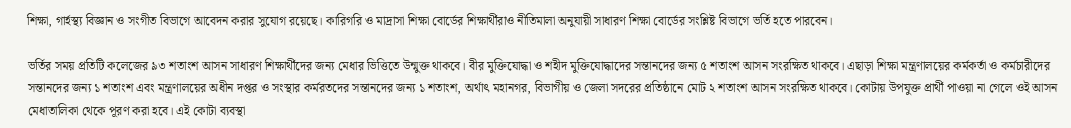শিক্ষা, গার্হস্থ্য বিজ্ঞান ও সংগীত বিভাগে আবেদন করার সুযোগ রয়েছে। কারিগরি ও মাদ্রাসা শিক্ষা বোর্ডের শিক্ষার্থীরাও নীতিমালা অনুযায়ী সাধারণ শিক্ষা বোর্ডের সংশ্লিষ্ট বিভাগে ভর্তি হতে পারবেন।

ভর্তির সময় প্রতিটি কলেজের ৯৩ শতাংশ আসন সাধারণ শিক্ষার্থীদের জন্য মেধার ভিত্তিতে উন্মুক্ত থাকবে। বীর মুক্তিযোদ্ধা ও শহীদ মুক্তিযোদ্ধাদের সন্তানদের জন্য ৫ শতাংশ আসন সংরক্ষিত থাকবে। এছাড়া শিক্ষা মন্ত্রণালয়ের কর্মকর্তা ও কর্মচারীদের সন্তানদের জন্য ১ শতাংশ এবং মন্ত্রণালয়ের অধীন দপ্তর ও সংস্থার কর্মরতদের সন্তানদের জন্য ১ শতাংশ, অর্থাৎ মহানগর, বিভাগীয় ও জেলা সদরের প্রতিষ্ঠানে মোট ২ শতাংশ আসন সংরক্ষিত থাকবে। কোটায় উপযুক্ত প্রার্থী পাওয়া না গেলে ওই আসন মেধাতালিকা থেকে পূরণ করা হবে। এই কোটা ব্যবস্থা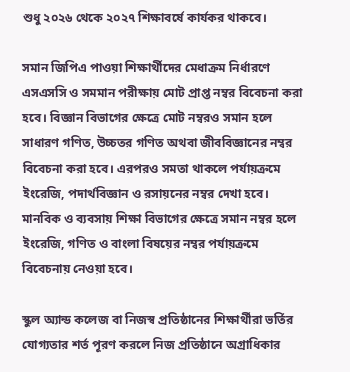শুধু ২০২৬ থেকে ২০২৭ শিক্ষাবর্ষে কার্যকর থাকবে।

সমান জিপিএ পাওয়া শিক্ষার্থীদের মেধাক্রম নির্ধারণে এসএসসি ও সমমান পরীক্ষায় মোট প্রাপ্ত নম্বর বিবেচনা করা হবে। বিজ্ঞান বিভাগের ক্ষেত্রে মোট নম্বরও সমান হলে সাধারণ গণিত, উচ্চতর গণিত অথবা জীববিজ্ঞানের নম্বর বিবেচনা করা হবে। এরপরও সমতা থাকলে পর্যায়ক্রমে ইংরেজি, পদার্থবিজ্ঞান ও রসায়নের নম্বর দেখা হবে। মানবিক ও ব্যবসায় শিক্ষা বিভাগের ক্ষেত্রে সমান নম্বর হলে ইংরেজি, গণিত ও বাংলা বিষয়ের নম্বর পর্যায়ক্রমে বিবেচনায় নেওয়া হবে।

স্কুল অ্যান্ড কলেজ বা নিজস্ব প্রতিষ্ঠানের শিক্ষার্থীরা ভর্তির যোগ্যতার শর্ত পূরণ করলে নিজ প্রতিষ্ঠানে অগ্রাধিকার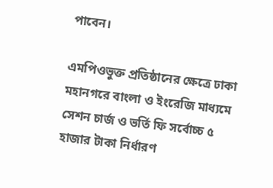পাবেন।

এমপিওভুক্ত প্রতিষ্ঠানের ক্ষেত্রে ঢাকা মহানগরে বাংলা ও ইংরেজি মাধ্যমে সেশন চার্জ ও ভর্তি ফি সর্বোচ্চ ৫ হাজার টাকা নির্ধারণ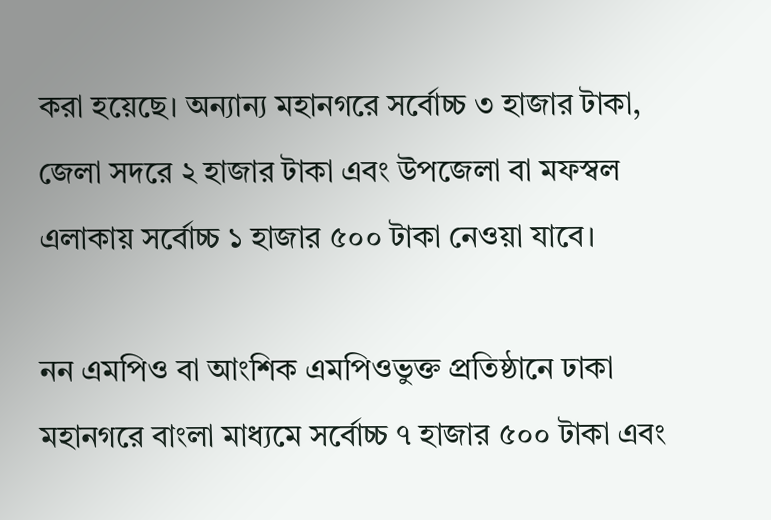করা হয়েছে। অন্যান্য মহানগরে সর্বোচ্চ ৩ হাজার টাকা, জেলা সদরে ২ হাজার টাকা এবং উপজেলা বা মফস্বল এলাকায় সর্বোচ্চ ১ হাজার ৫০০ টাকা নেওয়া যাবে।

নন এমপিও বা আংশিক এমপিওভুক্ত প্রতিষ্ঠানে ঢাকা মহানগরে বাংলা মাধ্যমে সর্বোচ্চ ৭ হাজার ৫০০ টাকা এবং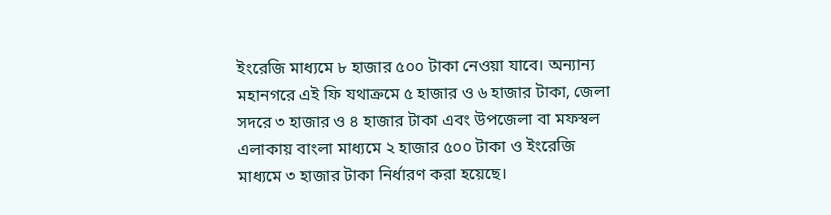ইংরেজি মাধ্যমে ৮ হাজার ৫০০ টাকা নেওয়া যাবে। অন্যান্য মহানগরে এই ফি যথাক্রমে ৫ হাজার ও ৬ হাজার টাকা, জেলা সদরে ৩ হাজার ও ৪ হাজার টাকা এবং উপজেলা বা মফস্বল এলাকায় বাংলা মাধ্যমে ২ হাজার ৫০০ টাকা ও ইংরেজি মাধ্যমে ৩ হাজার টাকা নির্ধারণ করা হয়েছে।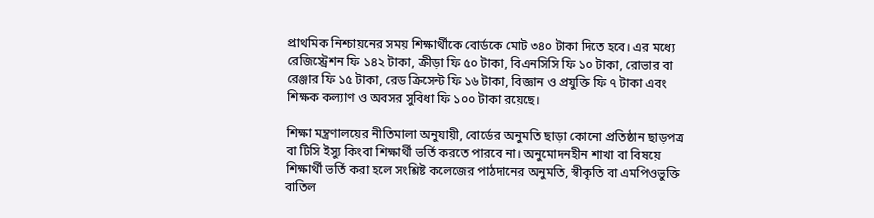প্রাথমিক নিশ্চায়নের সময় শিক্ষার্থীকে বোর্ডকে মোট ৩৪০ টাকা দিতে হবে। এর মধ্যে রেজিস্ট্রেশন ফি ১৪২ টাকা, ক্রীড়া ফি ৫০ টাকা, বিএনসিসি ফি ১০ টাকা, রোভার বা রেঞ্জার ফি ১৫ টাকা, রেড ক্রিসেন্ট ফি ১৬ টাকা, বিজ্ঞান ও প্রযুক্তি ফি ৭ টাকা এবং শিক্ষক কল্যাণ ও অবসর সুবিধা ফি ১০০ টাকা রয়েছে।

শিক্ষা মন্ত্রণালয়ের নীতিমালা অনুযায়ী, বোর্ডের অনুমতি ছাড়া কোনো প্রতিষ্ঠান ছাড়পত্র বা টিসি ইস্যু কিংবা শিক্ষার্থী ভর্তি করতে পারবে না। অনুমোদনহীন শাখা বা বিষয়ে শিক্ষার্থী ভর্তি করা হলে সংশ্লিষ্ট কলেজের পাঠদানের অনুমতি, স্বীকৃতি বা এমপিওভুক্তি বাতিল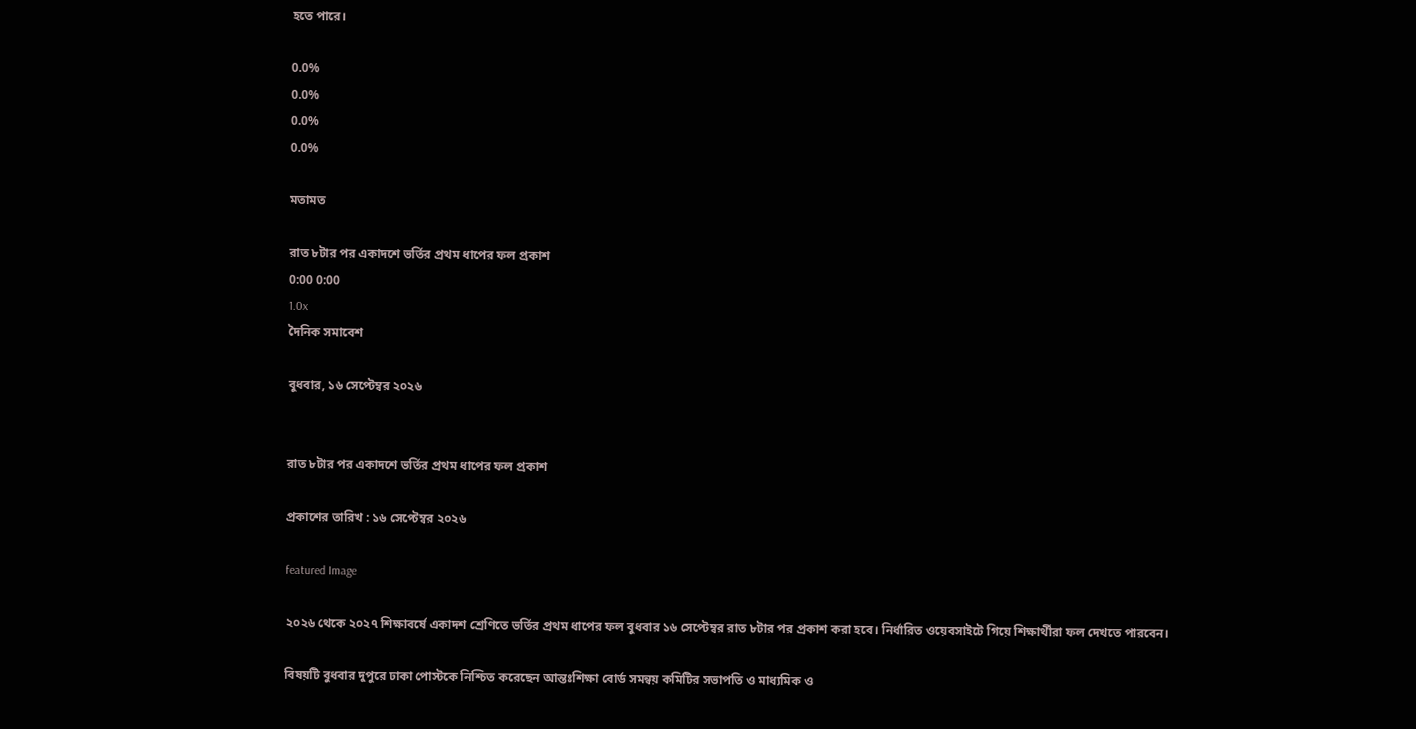হতে পারে।

0.0%
0.0%
0.0%
0.0%

মতামত

রাত ৮টার পর একাদশে ভর্তির প্রথম ধাপের ফল প্রকাশ
0:00 0:00
1.0x
দৈনিক সমাবেশ

বুধবার, ১৬ সেপ্টেম্বর ২০২৬


রাত ৮টার পর একাদশে ভর্তির প্রথম ধাপের ফল প্রকাশ

প্রকাশের তারিখ : ১৬ সেপ্টেম্বর ২০২৬

featured Image

২০২৬ থেকে ২০২৭ শিক্ষাবর্ষে একাদশ শ্রেণিতে ভর্তির প্রথম ধাপের ফল বুধবার ১৬ সেপ্টেম্বর রাত ৮টার পর প্রকাশ করা হবে। নির্ধারিত ওয়েবসাইটে গিয়ে শিক্ষার্থীরা ফল দেখতে পারবেন।

বিষয়টি বুধবার দুপুরে ঢাকা পোস্টকে নিশ্চিত করেছেন আন্তঃশিক্ষা বোর্ড সমন্বয় কমিটির সভাপতি ও মাধ্যমিক ও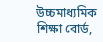উচ্চমাধ্যমিক শিক্ষা বোর্ড,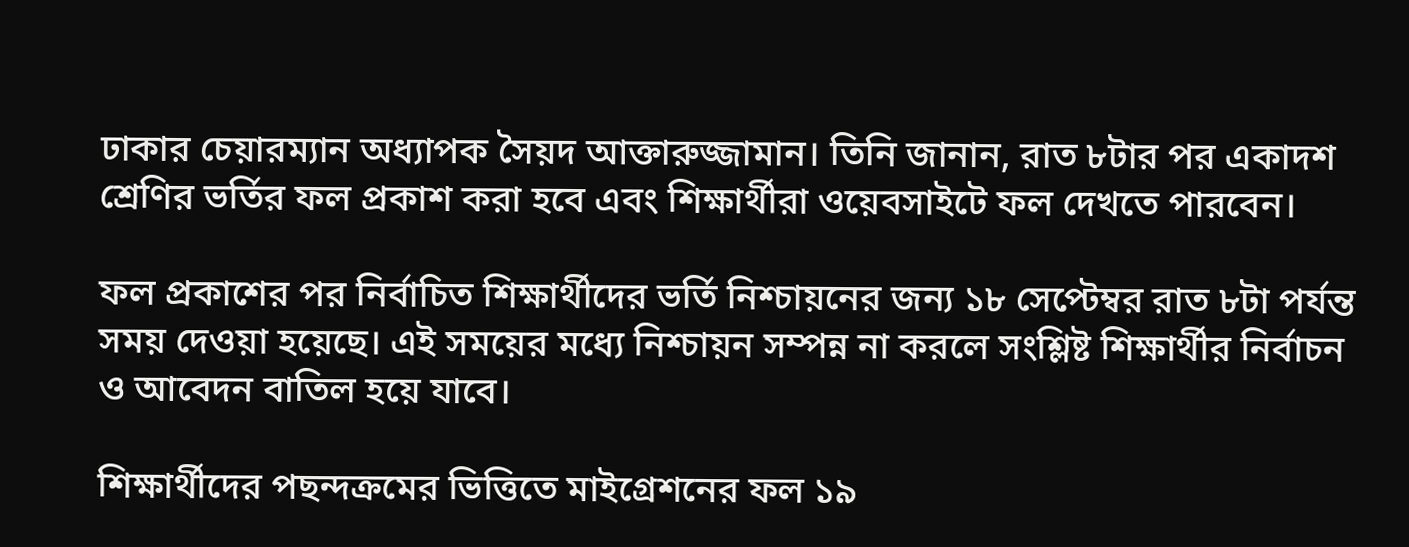ঢাকার চেয়ারম্যান অধ্যাপক সৈয়দ আক্তারুজ্জামান। তিনি জানান, রাত ৮টার পর একাদশ শ্রেণির ভর্তির ফল প্রকাশ করা হবে এবং শিক্ষার্থীরা ওয়েবসাইটে ফল দেখতে পারবেন।

ফল প্রকাশের পর নির্বাচিত শিক্ষার্থীদের ভর্তি নিশ্চায়নের জন্য ১৮ সেপ্টেম্বর রাত ৮টা পর্যন্ত সময় দেওয়া হয়েছে। এই সময়ের মধ্যে নিশ্চায়ন সম্পন্ন না করলে সংশ্লিষ্ট শিক্ষার্থীর নির্বাচন ও আবেদন বাতিল হয়ে যাবে।

শিক্ষার্থীদের পছন্দক্রমের ভিত্তিতে মাইগ্রেশনের ফল ১৯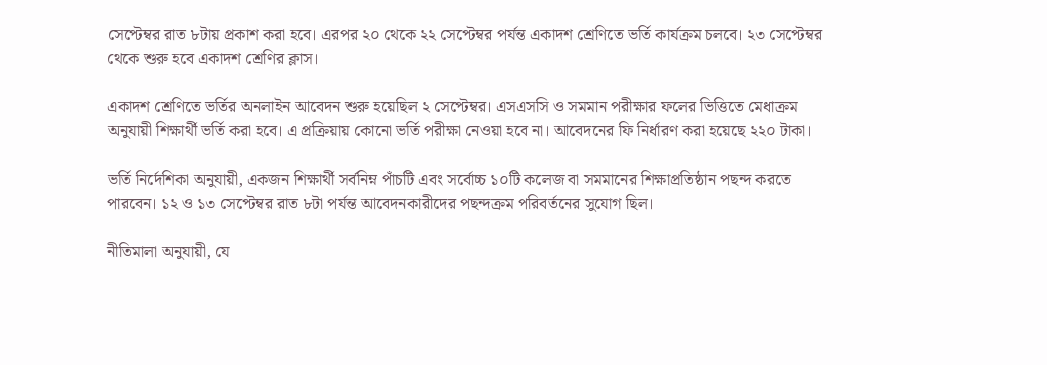সেপ্টেম্বর রাত ৮টায় প্রকাশ করা হবে। এরপর ২০ থেকে ২২ সেপ্টেম্বর পর্যন্ত একাদশ শ্রেণিতে ভর্তি কার্যক্রম চলবে। ২৩ সেপ্টেম্বর থেকে শুরু হবে একাদশ শ্রেণির ক্লাস।

একাদশ শ্রেণিতে ভর্তির অনলাইন আবেদন শুরু হয়েছিল ২ সেপ্টেম্বর। এসএসসি ও সমমান পরীক্ষার ফলের ভিত্তিতে মেধাক্রম অনুযায়ী শিক্ষার্থী ভর্তি করা হবে। এ প্রক্রিয়ায় কোনো ভর্তি পরীক্ষা নেওয়া হবে না। আবেদনের ফি নির্ধারণ করা হয়েছে ২২০ টাকা।

ভর্তি নির্দেশিকা অনুযায়ী, একজন শিক্ষার্থী সর্বনিম্ন পাঁচটি এবং সর্বোচ্চ ১০টি কলেজ বা সমমানের শিক্ষাপ্রতিষ্ঠান পছন্দ করতে পারবেন। ১২ ও ১৩ সেপ্টেম্বর রাত ৮টা পর্যন্ত আবেদনকারীদের পছন্দক্রম পরিবর্তনের সুযোগ ছিল।

নীতিমালা অনুযায়ী, যে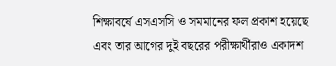শিক্ষাবর্ষে এসএসসি ও সমমানের ফল প্রকাশ হয়েছে এবং তার আগের দুই বছরের পরীক্ষার্থীরাও একাদশ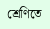শ্রেণিতে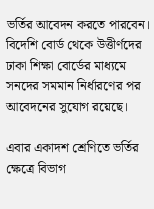ভর্তির আবেদন করতে পারবেন। বিদেশি বোর্ড থেকে উত্তীর্ণদের ঢাকা শিক্ষা বোর্ডের মাধ্যমে সনদের সমমান নির্ধারণের পর আবেদনের সুযোগ রয়েছে।

এবার একাদশ শ্রেণিতে ভর্তির ক্ষেত্রে বিভাগ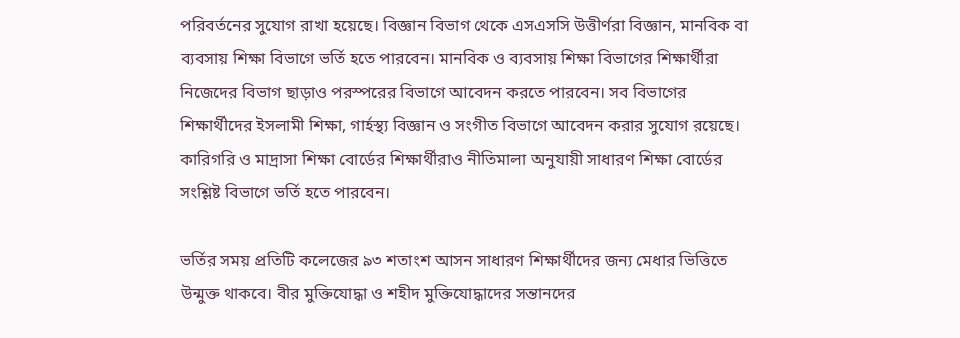পরিবর্তনের সুযোগ রাখা হয়েছে। বিজ্ঞান বিভাগ থেকে এসএসসি উত্তীর্ণরা বিজ্ঞান, মানবিক বা ব্যবসায় শিক্ষা বিভাগে ভর্তি হতে পারবেন। মানবিক ও ব্যবসায় শিক্ষা বিভাগের শিক্ষার্থীরা নিজেদের বিভাগ ছাড়াও পরস্পরের বিভাগে আবেদন করতে পারবেন। সব বিভাগের শিক্ষার্থীদের ইসলামী শিক্ষা, গার্হস্থ্য বিজ্ঞান ও সংগীত বিভাগে আবেদন করার সুযোগ রয়েছে। কারিগরি ও মাদ্রাসা শিক্ষা বোর্ডের শিক্ষার্থীরাও নীতিমালা অনুযায়ী সাধারণ শিক্ষা বোর্ডের সংশ্লিষ্ট বিভাগে ভর্তি হতে পারবেন।

ভর্তির সময় প্রতিটি কলেজের ৯৩ শতাংশ আসন সাধারণ শিক্ষার্থীদের জন্য মেধার ভিত্তিতে উন্মুক্ত থাকবে। বীর মুক্তিযোদ্ধা ও শহীদ মুক্তিযোদ্ধাদের সন্তানদের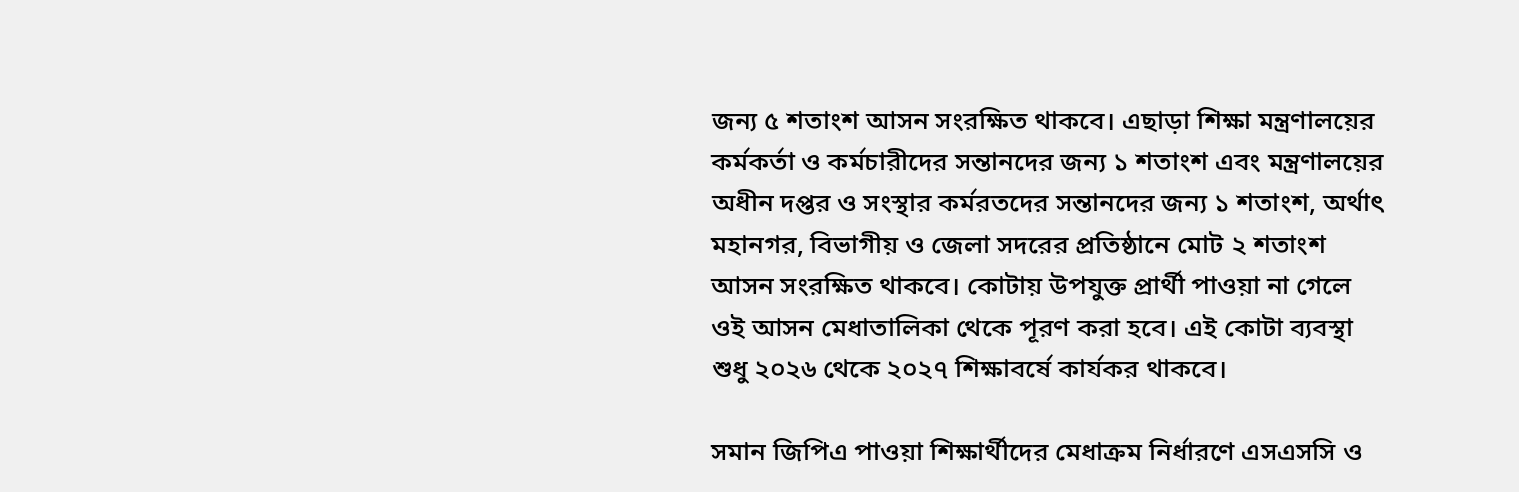জন্য ৫ শতাংশ আসন সংরক্ষিত থাকবে। এছাড়া শিক্ষা মন্ত্রণালয়ের কর্মকর্তা ও কর্মচারীদের সন্তানদের জন্য ১ শতাংশ এবং মন্ত্রণালয়ের অধীন দপ্তর ও সংস্থার কর্মরতদের সন্তানদের জন্য ১ শতাংশ, অর্থাৎ মহানগর, বিভাগীয় ও জেলা সদরের প্রতিষ্ঠানে মোট ২ শতাংশ আসন সংরক্ষিত থাকবে। কোটায় উপযুক্ত প্রার্থী পাওয়া না গেলে ওই আসন মেধাতালিকা থেকে পূরণ করা হবে। এই কোটা ব্যবস্থা শুধু ২০২৬ থেকে ২০২৭ শিক্ষাবর্ষে কার্যকর থাকবে।

সমান জিপিএ পাওয়া শিক্ষার্থীদের মেধাক্রম নির্ধারণে এসএসসি ও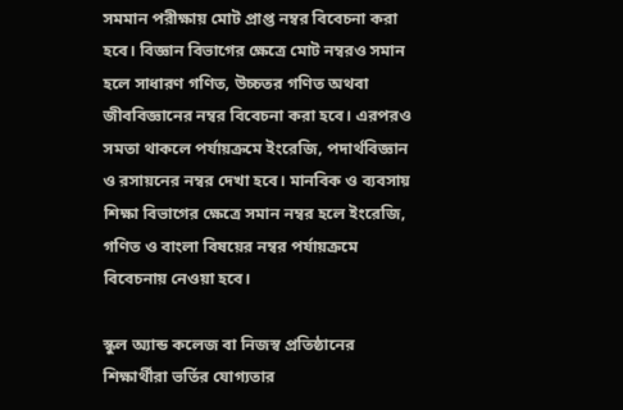সমমান পরীক্ষায় মোট প্রাপ্ত নম্বর বিবেচনা করা হবে। বিজ্ঞান বিভাগের ক্ষেত্রে মোট নম্বরও সমান হলে সাধারণ গণিত, উচ্চতর গণিত অথবা জীববিজ্ঞানের নম্বর বিবেচনা করা হবে। এরপরও সমতা থাকলে পর্যায়ক্রমে ইংরেজি, পদার্থবিজ্ঞান ও রসায়নের নম্বর দেখা হবে। মানবিক ও ব্যবসায় শিক্ষা বিভাগের ক্ষেত্রে সমান নম্বর হলে ইংরেজি, গণিত ও বাংলা বিষয়ের নম্বর পর্যায়ক্রমে বিবেচনায় নেওয়া হবে।

স্কুল অ্যান্ড কলেজ বা নিজস্ব প্রতিষ্ঠানের শিক্ষার্থীরা ভর্তির যোগ্যতার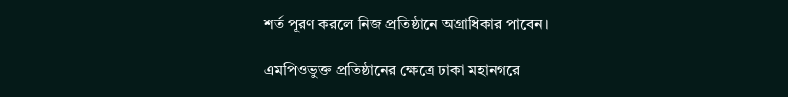শর্ত পূরণ করলে নিজ প্রতিষ্ঠানে অগ্রাধিকার পাবেন।

এমপিওভুক্ত প্রতিষ্ঠানের ক্ষেত্রে ঢাকা মহানগরে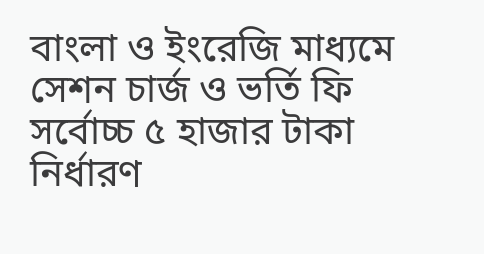বাংলা ও ইংরেজি মাধ্যমে সেশন চার্জ ও ভর্তি ফি সর্বোচ্চ ৫ হাজার টাকা নির্ধারণ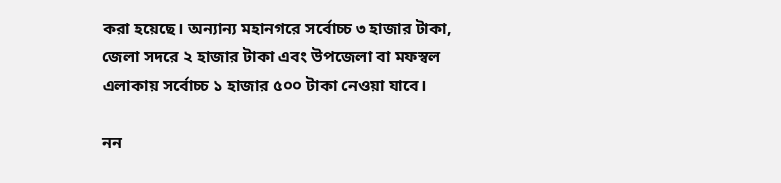করা হয়েছে। অন্যান্য মহানগরে সর্বোচ্চ ৩ হাজার টাকা, জেলা সদরে ২ হাজার টাকা এবং উপজেলা বা মফস্বল এলাকায় সর্বোচ্চ ১ হাজার ৫০০ টাকা নেওয়া যাবে।

নন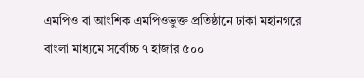এমপিও বা আংশিক এমপিওভুক্ত প্রতিষ্ঠানে ঢাকা মহানগরে বাংলা মাধ্যমে সর্বোচ্চ ৭ হাজার ৫০০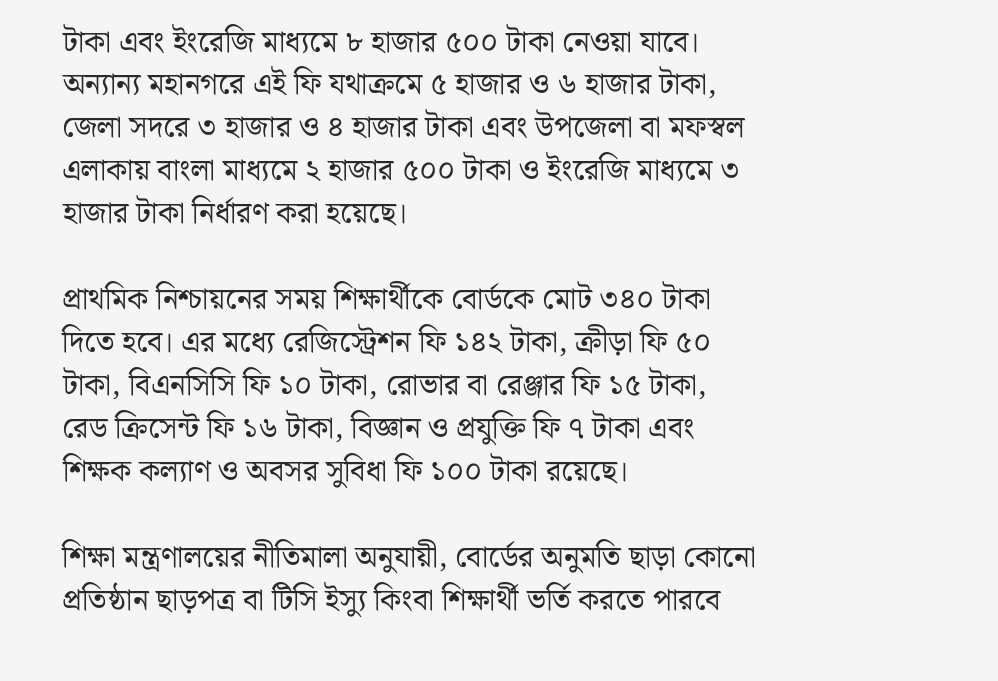টাকা এবং ইংরেজি মাধ্যমে ৮ হাজার ৫০০ টাকা নেওয়া যাবে। অন্যান্য মহানগরে এই ফি যথাক্রমে ৫ হাজার ও ৬ হাজার টাকা, জেলা সদরে ৩ হাজার ও ৪ হাজার টাকা এবং উপজেলা বা মফস্বল এলাকায় বাংলা মাধ্যমে ২ হাজার ৫০০ টাকা ও ইংরেজি মাধ্যমে ৩ হাজার টাকা নির্ধারণ করা হয়েছে।

প্রাথমিক নিশ্চায়নের সময় শিক্ষার্থীকে বোর্ডকে মোট ৩৪০ টাকা দিতে হবে। এর মধ্যে রেজিস্ট্রেশন ফি ১৪২ টাকা, ক্রীড়া ফি ৫০ টাকা, বিএনসিসি ফি ১০ টাকা, রোভার বা রেঞ্জার ফি ১৫ টাকা, রেড ক্রিসেন্ট ফি ১৬ টাকা, বিজ্ঞান ও প্রযুক্তি ফি ৭ টাকা এবং শিক্ষক কল্যাণ ও অবসর সুবিধা ফি ১০০ টাকা রয়েছে।

শিক্ষা মন্ত্রণালয়ের নীতিমালা অনুযায়ী, বোর্ডের অনুমতি ছাড়া কোনো প্রতিষ্ঠান ছাড়পত্র বা টিসি ইস্যু কিংবা শিক্ষার্থী ভর্তি করতে পারবে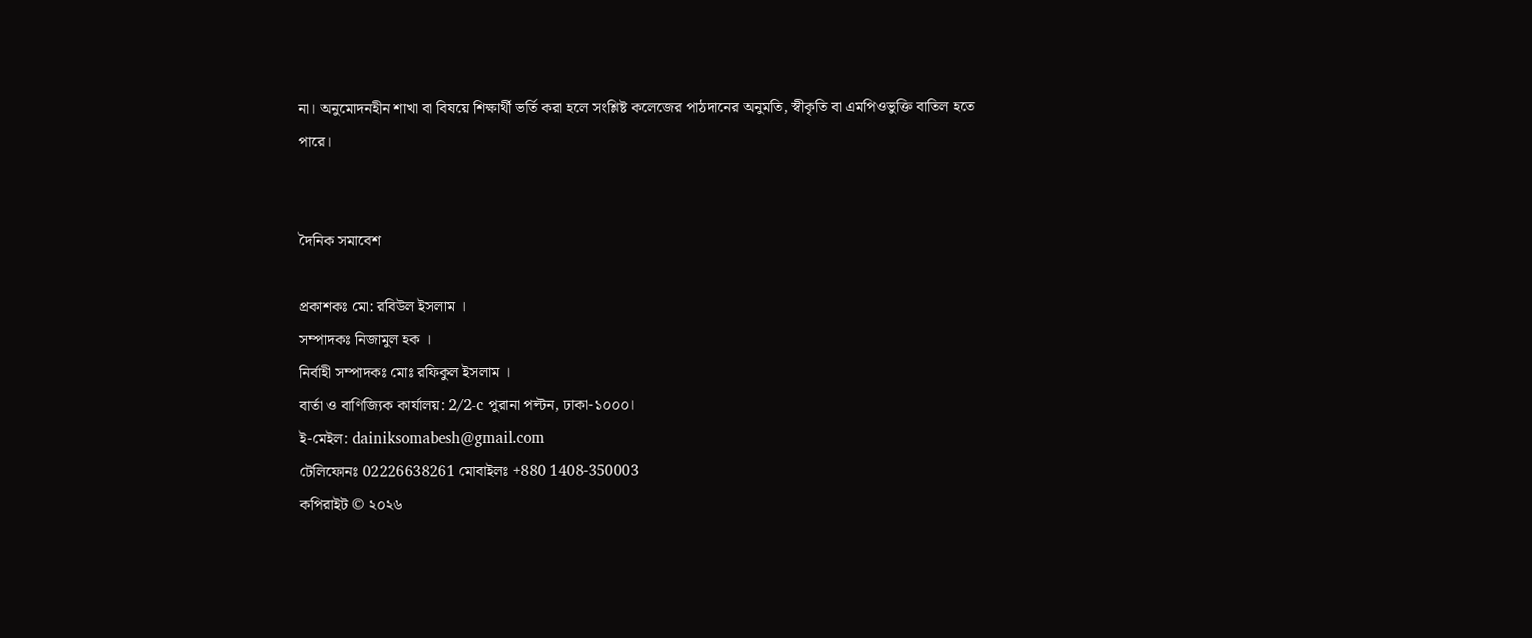না। অনুমোদনহীন শাখা বা বিষয়ে শিক্ষার্থী ভর্তি করা হলে সংশ্লিষ্ট কলেজের পাঠদানের অনুমতি, স্বীকৃতি বা এমপিওভুক্তি বাতিল হতে পারে।


দৈনিক সমাবেশ

প্রকাশকঃ মো: রবিউল ইসলাম ।
সম্পাদকঃ নিজামুল হক ।
নির্বাহী সম্পাদকঃ মোঃ রফিকুল ইসলাম ।
বার্তা ও বাণিজ্যিক কার্যালয়: 2/2-c পুরানা পল্টন, ঢাকা-১০০০।
ই-মেইল: dainiksomabesh@gmail.com
টেলিফোনঃ 02226638261 মোবাইলঃ +880 1408-350003
কপিরাইট © ২০২৬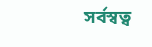সর্বস্বত্ব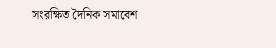সংরক্ষিত দৈনিক সমাবেশ